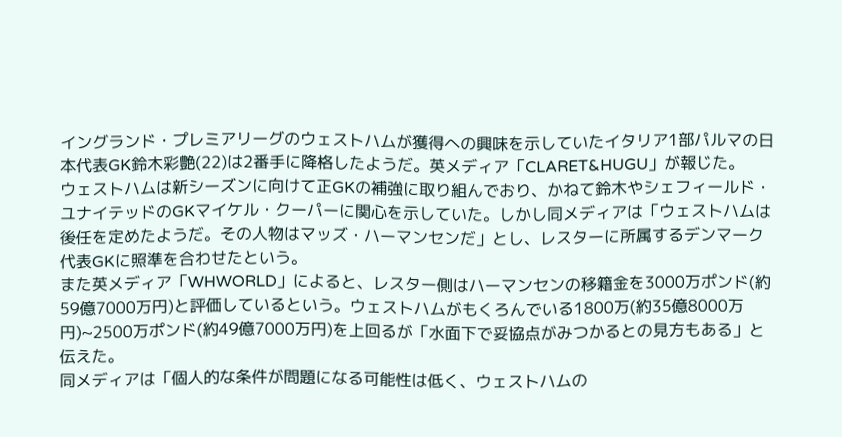イングランド・プレミアリーグのウェストハムが獲得への興味を示していたイタリア1部パルマの日本代表GK鈴木彩艶(22)は2番手に降格したようだ。英メディア「CLARET&HUGU」が報じた。
ウェストハムは新シーズンに向けて正GKの補強に取り組んでおり、かねて鈴木やシェフィールド・ユナイテッドのGKマイケル・クーパーに関心を示していた。しかし同メディアは「ウェストハムは後任を定めたようだ。その人物はマッズ・ハーマンセンだ」とし、レスターに所属するデンマーク代表GKに照準を合わせたという。
また英メディア「WHWORLD」によると、レスター側はハーマンセンの移籍金を3000万ポンド(約59億7000万円)と評価しているという。ウェストハムがもくろんでいる1800万(約35億8000万円)~2500万ポンド(約49億7000万円)を上回るが「水面下で妥協点がみつかるとの見方もある」と伝えた。
同メディアは「個人的な条件が問題になる可能性は低く、ウェストハムの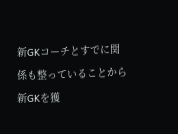新GKコーチとすでに関係も整っていることから新GKを獲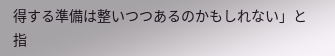得する準備は整いつつあるのかもしれない」と指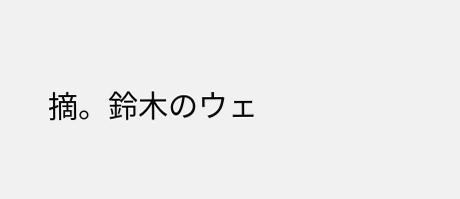摘。鈴木のウェ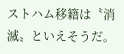ストハム移籍は〝消滅〟といえそうだ。